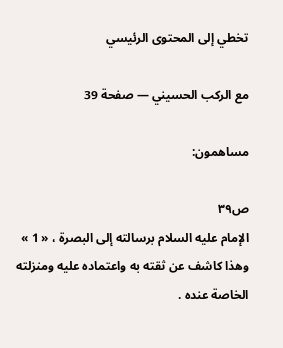تخطي إلى المحتوى الرئيسي

مع الركب الحسيني — صفحة 39

مساهمون:

ص٣٩
الإمام عليه السلام برسالته إلى البصرة ، « 1 » وهذا كاشف عن ثقته به واعتماده عليه ومنزلته الخاصة عنده .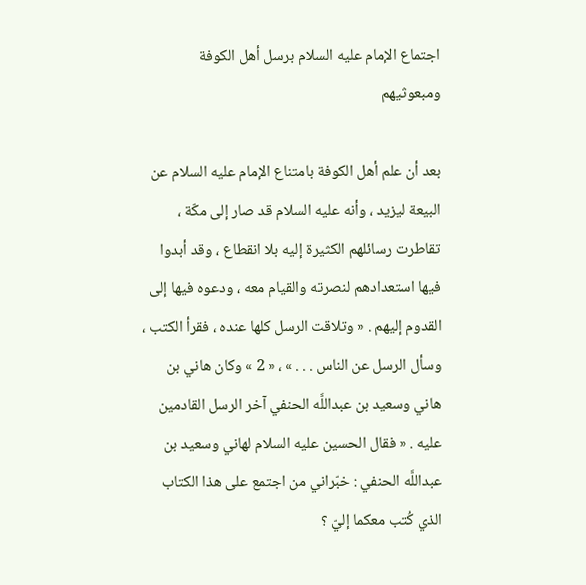اجتماع الإمام عليه السلام برسل أهل الكوفة ومبعوثيهم

بعد أن علم أهل الكوفة بامتناع الإمام عليه السلام عن البيعة ليزيد ، وأنه عليه السلام قد صار إلى مكّة ، تقاطرت رسائلهم الكثيرة إليه بلا انقطاع ، وقد أبدوا فيها استعدادهم لنصرته والقيام معه ، ودعوه فيها إلى القدوم إليهم . « وتلاقت الرسل كلها عنده ، فقرأ الكتب ، وسأل الرسل عن الناس . . . » ، « 2 » وكان هاني بن هاني وسعيد بن عبداللَّه الحنفي آخر الرسل القادمين عليه . « فقال الحسين عليه السلام لهاني وسعيد بن عبداللَّه الحنفي : خبّراني من اجتمع على هذا الكتاب الذي كُتب معكما إليّ ؟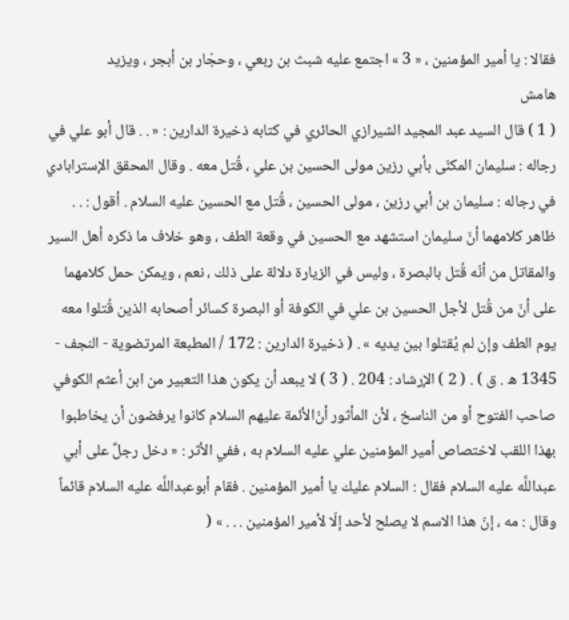فقالا : يا أمير المؤمنين ، « 3 » اجتمع عليه شبث بن ربعي ، وحجّار بن أبجر ، ويزيد
هامش
( 1 ) قال السيد عبد المجيد الشيرازي الحائري في كتابه ذخيرة الدارين : « . . قال أبو علي في رجاله : سليمان المكنّى بأبي رزين مولى الحسين بن علي ، قُتل معه . وقال المحقق الإسترابادي في رجاله : سليمان بن أبي رزين ، مولى الحسين ، قُتل مع الحسين عليه السلام . أقول : . . ظاهر كلامهما أنّ سليمان استشهد مع الحسين في وقعة الطف ، وهو خلاف ما ذكره أهل السير والمقاتل من أنّه قُتل بالبصرة ، وليس في الزيارة دلالة على ذلك ، نعم ، ويمكن حمل كلامهما على أنّ من قُتل لأجل الحسين بن علي في الكوفة أو البصرة كسائر أصحابه الذين قُتلوا معه يوم الطف وإن لم يُقتلوا بين يديه » . ( ذخيرة الدارين : 172 / المطبعة المرتضوية - النجف - 1345 ه . ق ) . ( 2 ) الإرشاد : 204 . ( 3 ) لا يبعد أن يكون هذا التعبير من ابن أعثم الكوفي صاحب الفتوح أو من الناسخ ، لأن المأثور أن‌ّالأئمة عليهم السلام كانوا يرفضون أن يخاطبوا بهذا اللقب لاختصاص أمير المؤمنين علي عليه السلام به ، ففي الأثر : « دخل رجلٌ على أبي عبداللَّه عليه السلام فقال : السلام عليك يا أمير المؤمنين . فقام أبوعبداللَّه عليه السلام قائماً وقال : مه ، إنّ هذا الاسم لا يصلح لأحد إلّا لأمير المؤمنين . . . » (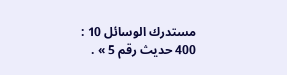مستدرك الوسائل 10 : 400 حديث رقم 5 » .